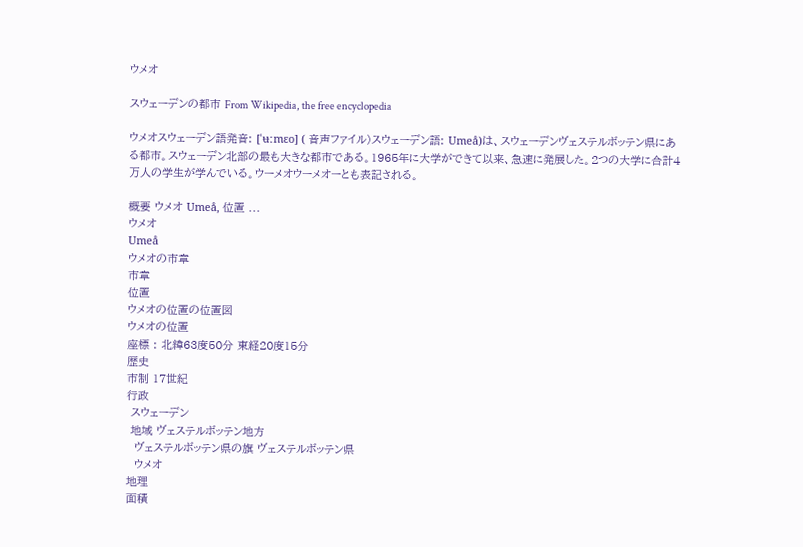ウメオ

スウェーデンの都市 From Wikipedia, the free encyclopedia

ウメオスウェーデン語発音: [ˈʉːmɛo] ( 音声ファイル)スウェーデン語: Umeå)は、スウェーデンヴェステルボッテン県にある都市。スウェーデン北部の最も大きな都市である。1965年に大学ができて以来、急速に発展した。2つの大学に合計4万人の学生が学んでいる。ウーメオウーメオーとも表記される。

概要 ウメオ Umeå, 位置 ...
ウメオ
Umeå
ウメオの市章
市章
位置
ウメオの位置の位置図
ウメオの位置
座標 : 北緯63度50分 東経20度15分
歴史
市制 17世紀
行政
 スウェーデン
 地域 ヴェステルボッテン地方
  ヴェステルボッテン県の旗 ヴェステルボッテン県
  ウメオ
地理
面積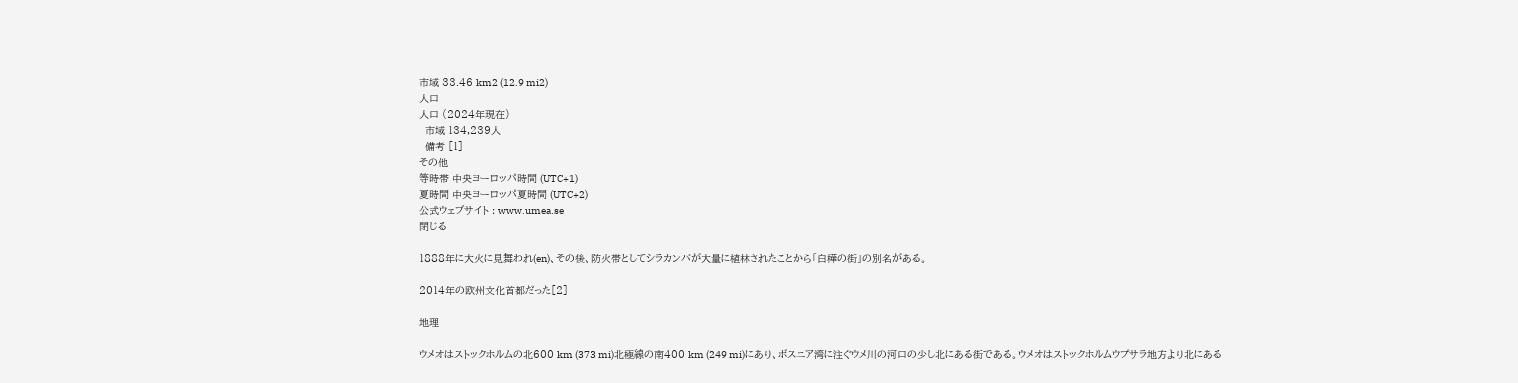市域 33.46 km2 (12.9 mi2)
人口
人口 (2024年現在)
  市域 134,239人
  備考 [1]
その他
等時帯 中央ヨーロッパ時間 (UTC+1)
夏時間 中央ヨーロッパ夏時間 (UTC+2)
公式ウェブサイト : www.umea.se
閉じる

1888年に大火に見舞われ(en)、その後、防火帯としてシラカンバが大量に植林されたことから「白樺の街」の別名がある。

2014年の欧州文化首都だった[2]

地理

ウメオはストックホルムの北600 km (373 mi)北極線の南400 km (249 mi)にあり、ボスニア湾に注ぐウメ川の河口の少し北にある街である。ウメオはストックホルムウプサラ地方より北にある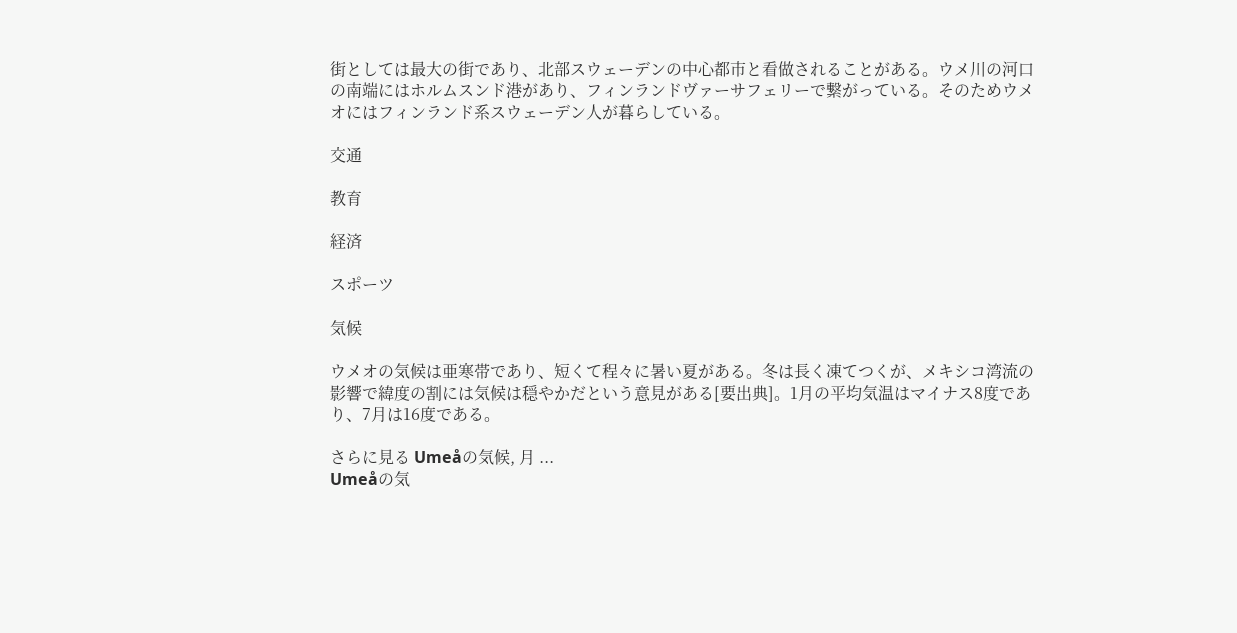街としては最大の街であり、北部スウェーデンの中心都市と看做されることがある。ウメ川の河口の南端にはホルムスンド港があり、フィンランドヴァーサフェリーで繋がっている。そのためウメオにはフィンランド系スウェーデン人が暮らしている。

交通

教育

経済

スポーツ

気候

ウメオの気候は亜寒帯であり、短くて程々に暑い夏がある。冬は長く凍てつくが、メキシコ湾流の影響で緯度の割には気候は穏やかだという意見がある[要出典]。1月の平均気温はマイナス8度であり、7月は16度である。

さらに見る Umeåの気候, 月 ...
Umeåの気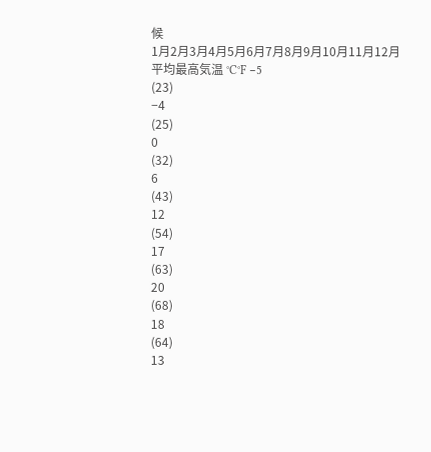候
1月2月3月4月5月6月7月8月9月10月11月12月
平均最高気温 °C°F −5
(23)
−4
(25)
0
(32)
6
(43)
12
(54)
17
(63)
20
(68)
18
(64)
13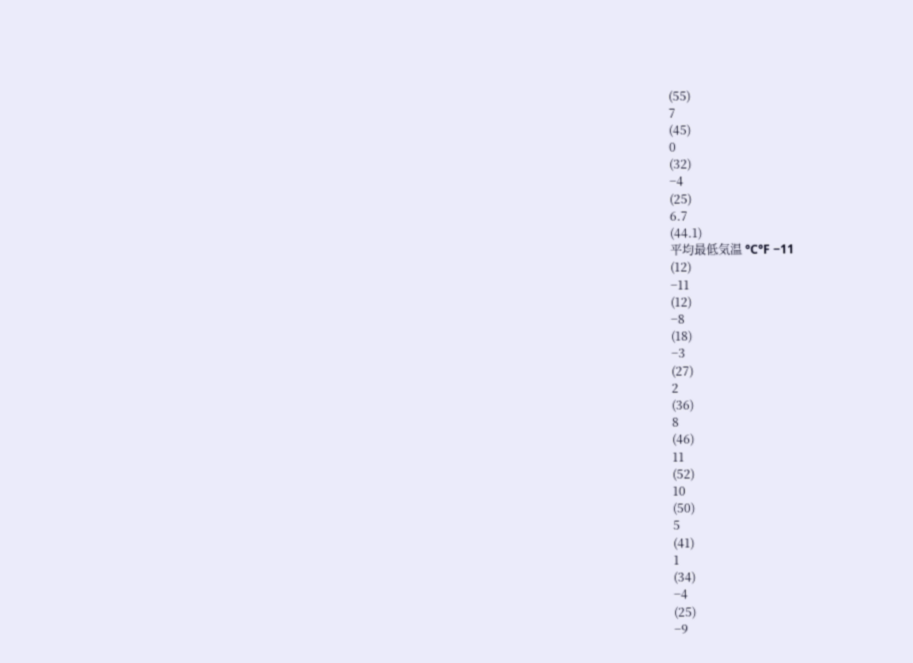(55)
7
(45)
0
(32)
−4
(25)
6.7
(44.1)
平均最低気温 °C°F −11
(12)
−11
(12)
−8
(18)
−3
(27)
2
(36)
8
(46)
11
(52)
10
(50)
5
(41)
1
(34)
−4
(25)
−9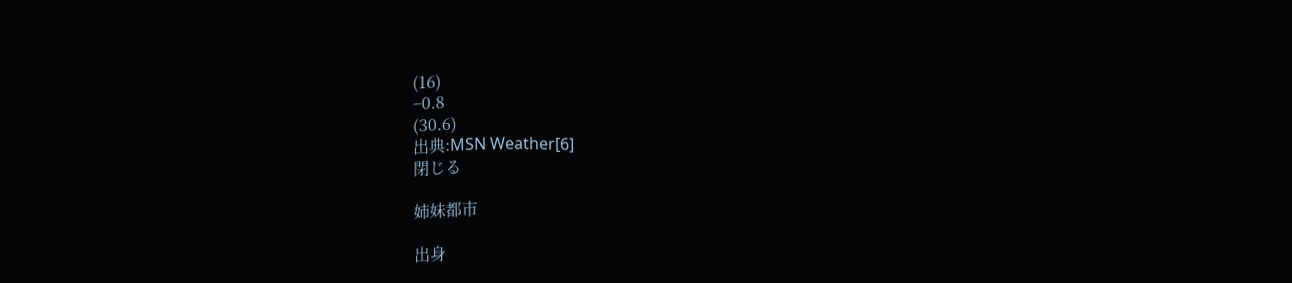(16)
−0.8
(30.6)
出典:MSN Weather[6]
閉じる

姉妹都市

出身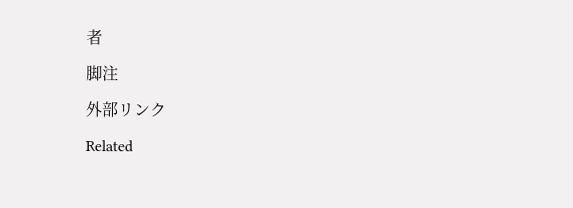者

脚注

外部リンク

Related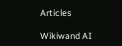Articles

Wikiwand AI